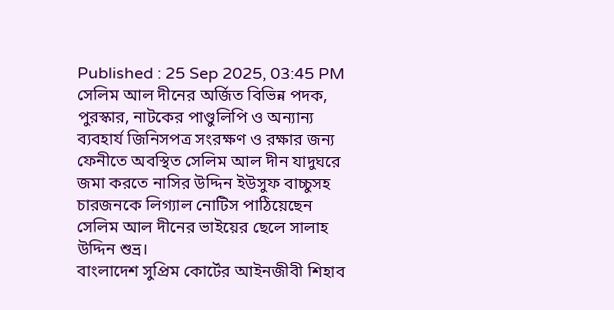Published : 25 Sep 2025, 03:45 PM
সেলিম আল দীনের অর্জিত বিভিন্ন পদক, পুরস্কার, নাটকের পাণ্ডুলিপি ও অন্যান্য ব্যবহার্য জিনিসপত্র সংরক্ষণ ও রক্ষার জন্য ফেনীতে অবস্থিত সেলিম আল দীন যাদুঘরে জমা করতে নাসির উদ্দিন ইউসুফ বাচ্চুসহ চারজনকে লিগ্যাল নোটিস পাঠিয়েছেন সেলিম আল দীনের ভাইয়ের ছেলে সালাহ উদ্দিন শুভ্র।
বাংলাদেশ সুপ্রিম কোর্টের আইনজীবী শিহাব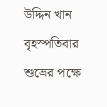উদ্দিন খান বৃহস্পতিবার শুভ্রের পক্ষে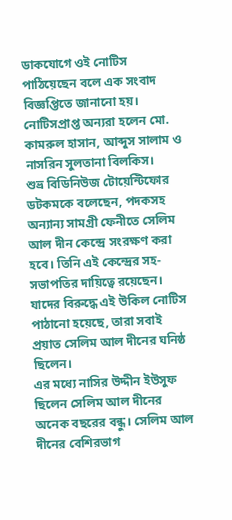ডাকযোগে ওই নোটিস পাঠিয়েছেন বলে এক সংবাদ বিজ্ঞপ্তিতে জানানো হয়।
নোটিসপ্রাপ্ত অন্যরা হলেন মো. কামরুল হাসান, আব্দুস সালাম ও নাসরিন সুলতানা বিলকিস।
শুভ্র বিডিনিউজ টোয়েন্টিফোর ডটকমকে বলেছেন, পদকসহ অন্যান্য সামগ্রী ফেনীতে সেলিম আল দীন কেন্দ্রে সংরক্ষণ করা হবে। তিনি এই কেন্দ্রের সহ-সভাপতির দায়িত্বে রয়েছেন।
যাদের বিরুদ্ধে এই উকিল নোটিস পাঠানো হয়েছে, তারা সবাই প্রয়াত সেলিম আল দীনের ঘনিষ্ঠ ছিলেন।
এর মধ্যে নাসির উদ্দীন ইউসুফ ছিলেন সেলিম আল দীনের অনেক বছরের বন্ধু। সেলিম আল দীনের বেশিরভাগ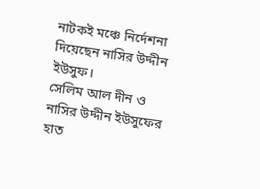নাটকই মঞ্চে নির্দেশনা দিয়েছেন নাসির উদ্দীন ইউসুফ।
সেলিম আল দীন ও নাসির উদ্দীন ইউসুফের হাত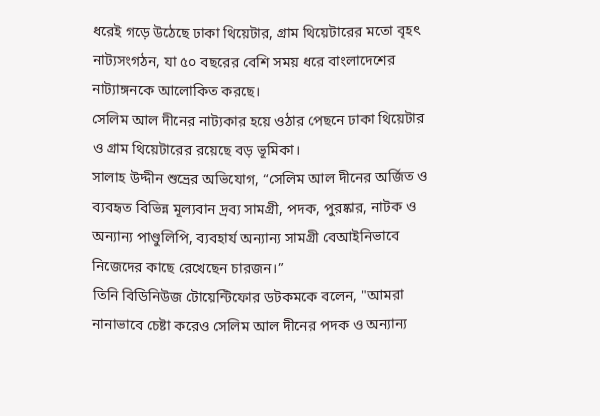ধরেই গড়ে উঠেছে ঢাকা থিয়েটার, গ্রাম থিয়েটারের মতো বৃহৎ নাট্যসংগঠন, যা ৫০ বছরের বেশি সময় ধরে বাংলাদেশের নাট্যাঙ্গনকে আলোকিত করছে।
সেলিম আল দীনের নাট্যকার হয়ে ওঠার পেছনে ঢাকা থিয়েটার ও গ্রাম থিয়েটারের রয়েছে বড় ভূমিকা।
সালাহ উদ্দীন শুভ্রের অভিযোগ, “সেলিম আল দীনের অর্জিত ও ব্যবহৃত বিভিন্ন মূল্যবান দ্রব্য সামগ্রী, পদক, পুরষ্কার, নাটক ও অন্যান্য পাণ্ডুলিপি, ব্যবহার্য অন্যান্য সামগ্রী বেআইনিভাবে নিজেদের কাছে রেখেছেন চারজন।”
তিনি বিডিনিউজ টোয়েন্টিফোর ডটকমকে বলেন, "আমরা নানাভাবে চেষ্টা করেও সেলিম আল দীনের পদক ও অন্যান্য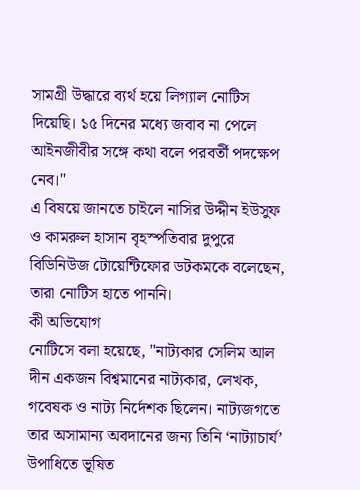সামগ্রী উদ্ধারে ব্যর্থ হয়ে লিগ্যাল নোটিস দিয়েছি। ১৫ দিনের মধ্যে জবাব না পেলে আইনজীবীর সঙ্গে কথা বলে পরবর্তী পদক্ষেপ নেব।"
এ বিষয়ে জানতে চাইলে নাসির উদ্দীন ইউসুফ ও কামরুল হাসান বৃহস্পতিবার দুপুরে বিডিনিউজ টোয়েন্টিফোর ডটকমকে বলেছেন, তারা নোটিস হাতে পাননি।
কী অভিযোগ
নোটিসে বলা হয়েছে, "নাট্যকার সেলিম আল দীন একজন বিশ্বমানের নাট্যকার, লেখক, গবেষক ও নাট্য নির্দেশক ছিলেন। নাট্যজগতে তার অসামান্য অবদানের জন্য তিনি ‘নাট্যাচার্য’ উপাধিতে ভূষিত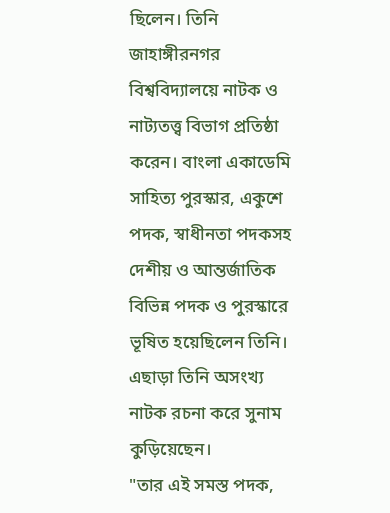ছিলেন। তিনি জাহাঙ্গীরনগর বিশ্ববিদ্যালয়ে নাটক ও নাট্যতত্ত্ব বিভাগ প্রতিষ্ঠা করেন। বাংলা একাডেমি সাহিত্য পুরস্কার, একুশে পদক, স্বাধীনতা পদকসহ দেশীয় ও আন্তর্জাতিক বিভিন্ন পদক ও পুরস্কারে ভূষিত হয়েছিলেন তিনি। এছাড়া তিনি অসংখ্য নাটক রচনা করে সুনাম কুড়িয়েছেন।
"তার এই সমস্ত পদক,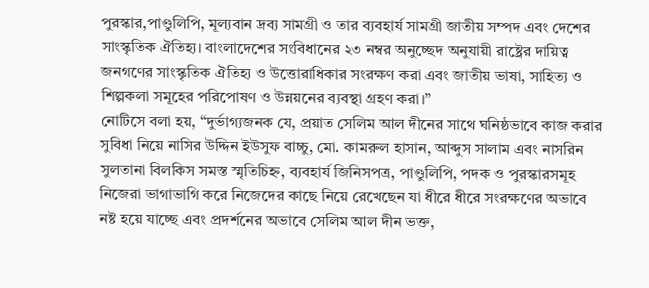পুরস্কার,পাণ্ডুলিপি, মূল্যবান দ্রব্য সামগ্রী ও তার ব্যবহার্য সামগ্রী জাতীয় সম্পদ এবং দেশের সাংস্কৃতিক ঐতিহ্য। বাংলাদেশের সংবিধানের ২৩ নম্বর অনুচ্ছেদ অনুযায়ী রাষ্ট্রের দায়িত্ব জনগণের সাংস্কৃতিক ঐতিহ্য ও উত্তোরাধিকার সংরক্ষণ করা এবং জাতীয় ভাষা, সাহিত্য ও শিল্পকলা সমূহের পরিপোষণ ও উন্নয়নের ব্যবস্থা গ্রহণ করা।”
নোটিসে বলা হয়, “দুর্ভাগ্যজনক যে, প্রয়াত সেলিম আল দীনের সাথে ঘনিষ্ঠভাবে কাজ করার সুবিধা নিয়ে নাসির উদ্দিন ইউসুফ বাচ্চু, মো. কামরুল হাসান, আব্দুস সালাম এবং নাসরিন সুলতানা বিলকিস সমস্ত স্মৃতিচিহ্ন, ব্যবহার্য জিনিসপত্র, পাণ্ডুলিপি, পদক ও পুরস্কারসমূহ নিজেরা ভাগাভাগি করে নিজেদের কাছে নিয়ে রেখেছেন যা ধীরে ধীরে সংরক্ষণের অভাবে নষ্ট হয়ে যাচ্ছে এবং প্রদর্শনের অভাবে সেলিম আল দীন ভক্ত,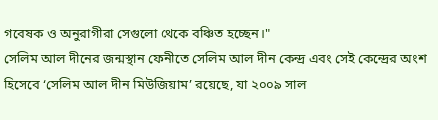গবেষক ও অনুরাগীরা সেগুলো থেকে বঞ্চিত হচ্ছেন।"
সেলিম আল দীনের জন্মস্থান ফেনীতে সেলিম আল দীন কেন্দ্র এবং সেই কেন্দ্রের অংশ হিসেবে ‘সেলিম আল দীন মিউজিয়াম’ রয়েছে, যা ২০০৯ সাল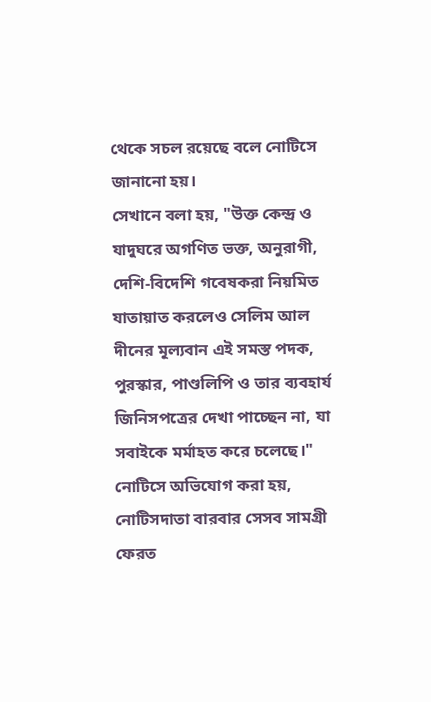থেকে সচল রয়েছে বলে নোটিসে জানানো হয়।
সেখানে বলা হয়, "উক্ত কেন্দ্র ও যাদুঘরে অগণিত ভক্ত, অনুরাগী, দেশি-বিদেশি গবেষকরা নিয়মিত যাতায়াত করলেও সেলিম আল দীনের মূল্যবান এই সমস্ত পদক, পুরস্কার, পাণ্ডলিপি ও তার ব্যবহার্য জিনিসপত্রের দেখা পাচ্ছেন না, যা সবাইকে মর্মাহত করে চলেছে।"
নোটিসে অভিযোগ করা হয়, নোটিসদাতা বারবার সেসব সামগ্রী ফেরত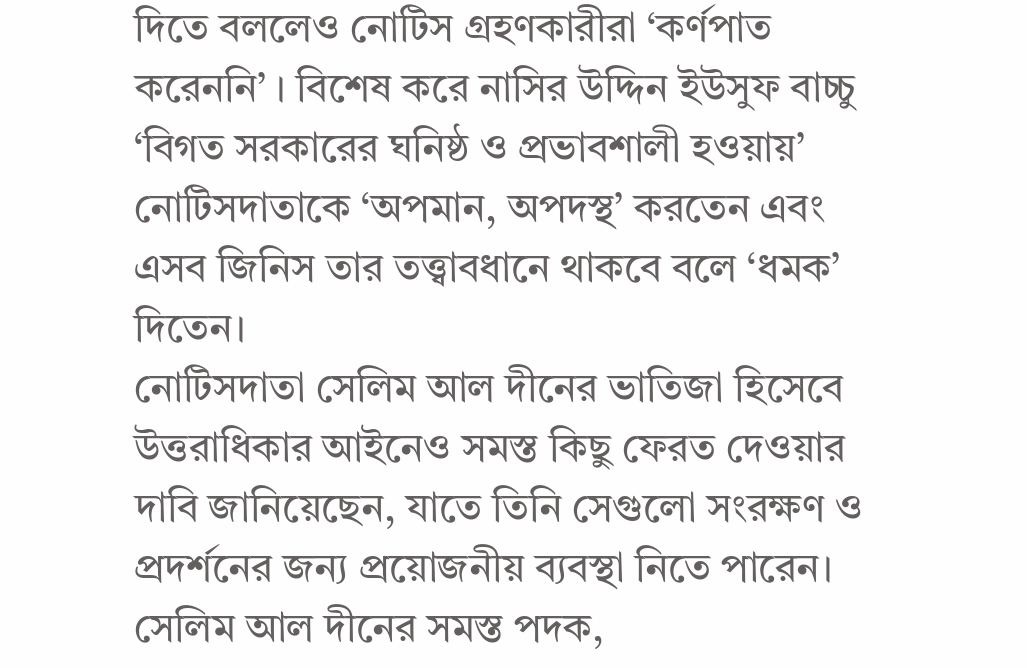দিতে বললেও নোটিস গ্রহণকারীরা ‘কর্ণপাত করেননি’ । বিশেষ করে নাসির উদ্দিন ইউসুফ বাচ্চু ‘বিগত সরকারের ঘনিষ্ঠ ও প্রভাবশালী হওয়ায়’ নোটিসদাতাকে ‘অপমান, অপদস্থ’ করতেন এবং এসব জিনিস তার তত্ত্বাবধানে থাকবে বলে ‘ধমক’ দিতেন।
নোটিসদাতা সেলিম আল দীনের ভাতিজা হিসেবে উত্তরাধিকার আইনেও সমস্ত কিছু ফেরত দেওয়ার দাবি জানিয়েছেন, যাতে তিনি সেগুলো সংরক্ষণ ও প্রদর্শনের জন্য প্রয়োজনীয় ব্যবস্থা নিতে পারেন।
সেলিম আল দীনের সমস্ত পদক,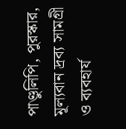পাণ্ডুলিপি, পুরস্কার, মূল্যবান দ্রব্য সামগ্রী ও ব্যবহার্য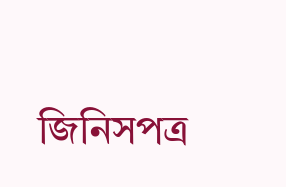জিনিসপত্র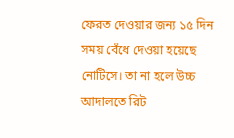ফেরত দেওয়ার জন্য ১৫ দিন সময় বেঁধে দেওয়া হয়েছে নোটিসে। তা না হলে উচ্চ আদালতে রিট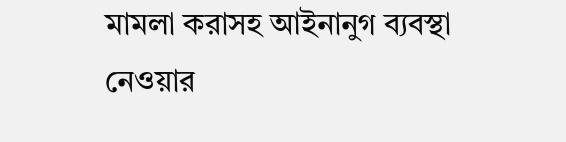মামলা করাসহ আইনানুগ ব্যবস্থা নেওয়ার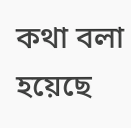কথা বলা হয়েছে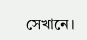সেখানে।